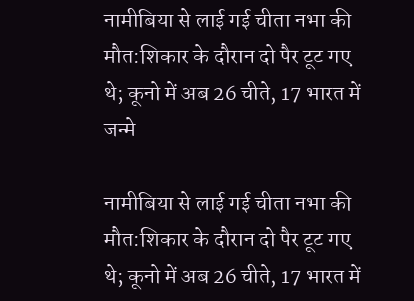नामीबिया से लाई गई चीता नभा की मौत:शिकार के दौरान दो पैर टूट गए थे; कूनो में अब 26 चीते, 17 भारत में जन्मे

नामीबिया से लाई गई चीता नभा की मौत:शिकार के दौरान दो पैर टूट गए थे; कूनो में अब 26 चीते, 17 भारत में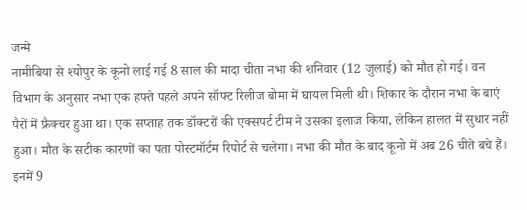जन्मे
नामीबिया से श्योपुर के कूनो लाई गई 8 साल की मादा चीता नभा की शनिवार (12 जुलाई) को मौत हो गई। वन विभाग के अनुसार नभा एक हफ्ते पहले अपने सॉफ्ट रिलीज बोमा में घायल मिली थी। शिकार के दौरान नभा के बाएं पैरों में फ्रैक्चर हुआ था। एक सप्ताह तक डॉक्टरों की एक्सपर्ट टीम ने उसका इलाज किया, लेकिन हालत में सुधार नहीं हुआ। मौत के सटीक कारणों का पता पोस्टमॉर्टम रिपोर्ट से चलेगा। नभा की मौत के बाद कूनो में अब 26 चीते बचे हैं। इनमें 9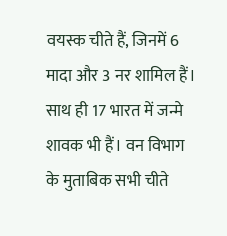वयस्क चीते हैं, जिनमें 6 मादा और 3 नर शामिल हैं। साथ ही 17 भारत में जन्मे शावक भी हैं। वन विभाग के मुताबिक सभी चीते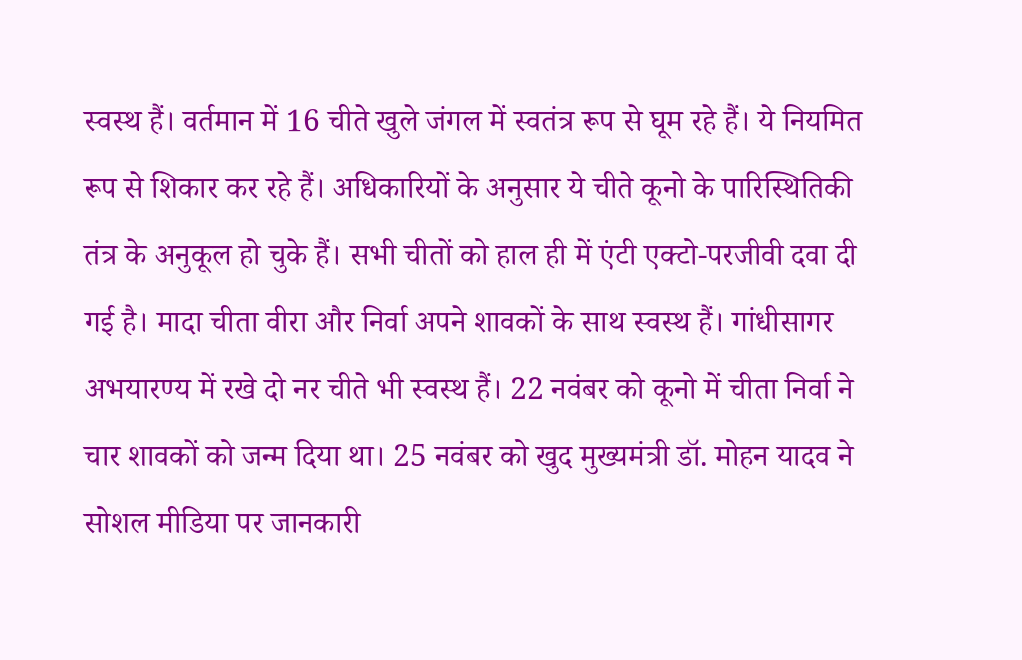स्वस्थ हैं। वर्तमान में 16 चीते खुले जंगल में स्वतंत्र रूप से घूम रहे हैं। ये नियमित रूप से शिकार कर रहे हैं। अधिकारियों के अनुसार ये चीते कूनो के पारिस्थितिकी तंत्र के अनुकूल हो चुके हैं। सभी चीतों को हाल ही में एंटी एक्टो-परजीवी दवा दी गई है। मादा चीता वीरा और निर्वा अपने शावकों के साथ स्वस्थ हैं। गांधीसागर अभयारण्य में रखे दो नर चीते भी स्वस्थ हैं। 22 नवंबर को कूनो में चीता निर्वा ने चार शावकों को जन्म दिया था। 25 नवंबर को खुद मुख्यमंत्री डॉ. मोहन यादव ने सोशल मीडिया पर जानकारी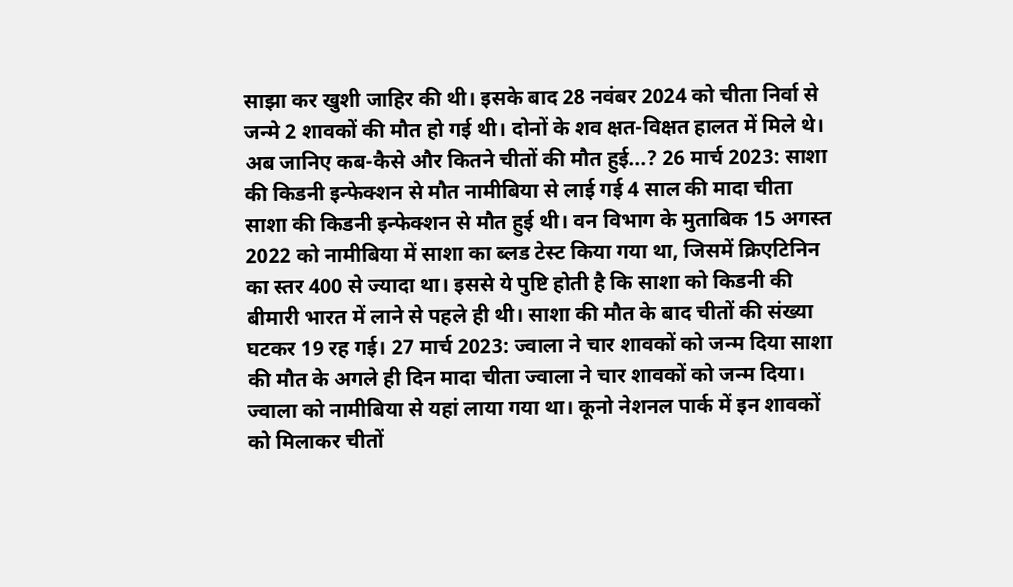साझा कर खुशी जाहिर की थी। इसके बाद 28 नवंबर 2024 को चीता निर्वा से जन्मे 2 शावकों की मौत हो गई थी। दोनों के शव क्षत-विक्षत हालत में मिले थे। अब जानिए कब-कैसे और कितने चीतों की मौत हुई...? 26 मार्च 2023: साशा की किडनी इन्फेक्शन से मौत नामीबिया से लाई गई 4 साल की मादा चीता साशा की किडनी इन्फेक्शन से मौत हुई थी। वन विभाग के मुताबिक 15 अगस्त 2022 को नामीबिया में साशा का ब्लड टेस्ट किया गया था, जिसमें क्रिएटिनिन का स्तर 400 से ज्यादा था। इससे ये पुष्टि होती है कि साशा को किडनी की बीमारी भारत में लाने से पहले ही थी। साशा की मौत के बाद चीतों की संख्या घटकर 19 रह गई। 27 मार्च 2023: ज्वाला ने चार शावकों को जन्म दिया साशा की मौत के अगले ही दिन मादा चीता ज्वाला ने चार शावकों को जन्म दिया। ज्वाला को नामीबिया से यहां लाया गया था। कूनो नेशनल पार्क में इन शावकों को मिलाकर चीतों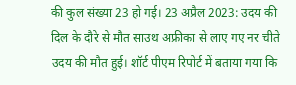की कुल संख्या 23 हो गई। 23 अप्रैल 2023: उदय की दिल के दौरे से मौत साउथ अफ्रीका से लाए गए नर चीते उदय की मौत हुई। शॉर्ट पीएम रिपोर्ट में बताया गया कि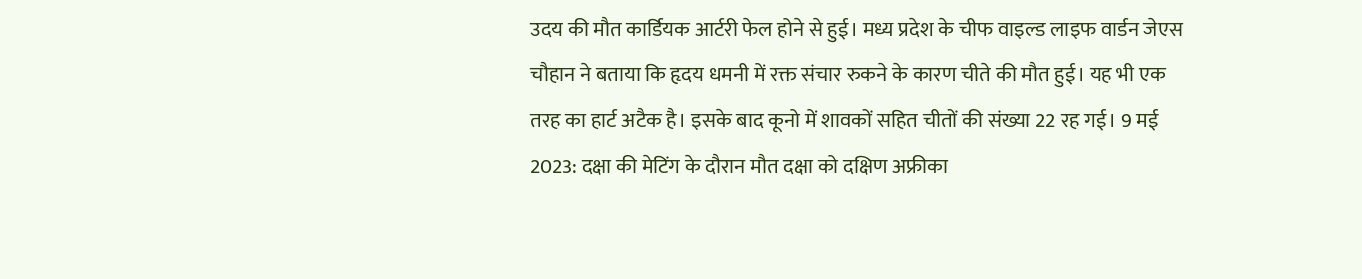उदय की मौत कार्डियक आर्टरी फेल होने से हुई। मध्य प्रदेश के चीफ वाइल्ड लाइफ वार्डन जेएस चौहान ने बताया कि हृदय धमनी में रक्त संचार रुकने के कारण चीते की मौत हुई। यह भी एक तरह का हार्ट अटैक है। इसके बाद कूनो में शावकों सहित चीतों की संख्या 22 रह गई। 9 मई 2023: दक्षा की मेटिंग के दौरान मौत दक्षा को दक्षिण अफ्रीका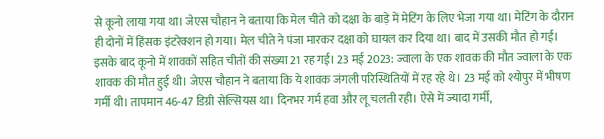से कूनो लाया गया था। जेएस चौहान ने बताया कि मेल चीते को दक्षा के बाड़े में मेटिंग के लिए भेजा गया था। मेटिंग के दौरान ही दोनों में हिंसक इंटरेक्शन हो गया। मेल चीते ने पंजा मारकर दक्षा को घायल कर दिया था। बाद में उसकी मौत हो गई। इसके बाद कूनो में शावकों सहित चीतों की संख्या 21 रह गई। 23 मई 2023: ज्वाला के एक शावक की मौत ज्वाला के एक शावक की मौत हुई थी। जेएस चौहान ने बताया कि ये शावक जंगली परिस्थितियों में रह रहे थे। 23 मई को श्योपुर में भीषण गर्मी थी। तापमान 46-47 डिग्री सेल्सियस था। दिनभर गर्म हवा और लू चलती रही। ऐसे में ज्यादा गर्मी,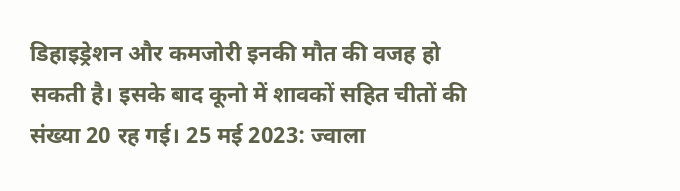डिहाइड्रेशन और कमजोरी इनकी मौत की वजह हो सकती है। इसके बाद कूनो में शावकों सहित चीतों की संख्या 20 रह गई। 25 मई 2023: ज्वाला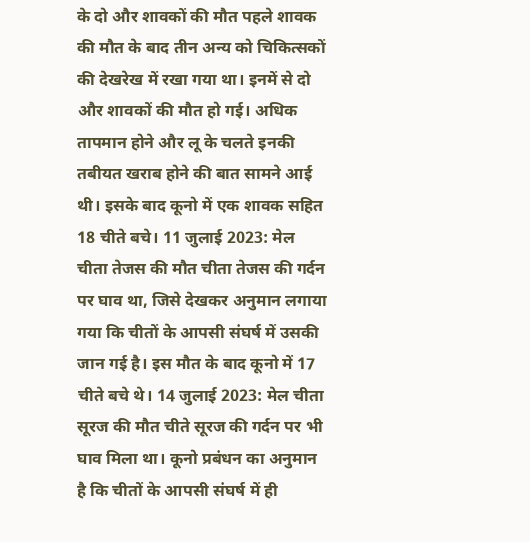के दो और शावकों की मौत पहले शावक की मौत के बाद तीन अन्य को चिकित्सकों की देखरेख में रखा गया था। इनमें से दो और शावकों की मौत हो गई। अधिक तापमान होने और लू के चलते इनकी तबीयत खराब होने की बात सामने आई थी। इसके बाद कूनो में एक शावक सहित 18 चीते बचे। 11 जुलाई 2023: मेल चीता तेजस की मौत चीता तेजस की गर्दन पर घाव था, जिसे देखकर अनुमान लगाया गया कि चीतों के आपसी संघर्ष में उसकी जान गई है। इस मौत के बाद कूनो में 17 चीते बचे थे। 14 जुलाई 2023: मेल चीता सूरज की मौत चीते सूरज की गर्दन पर भी घाव मिला था। कूनो प्रबंधन का अनुमान है कि चीतों के आपसी संघर्ष में ही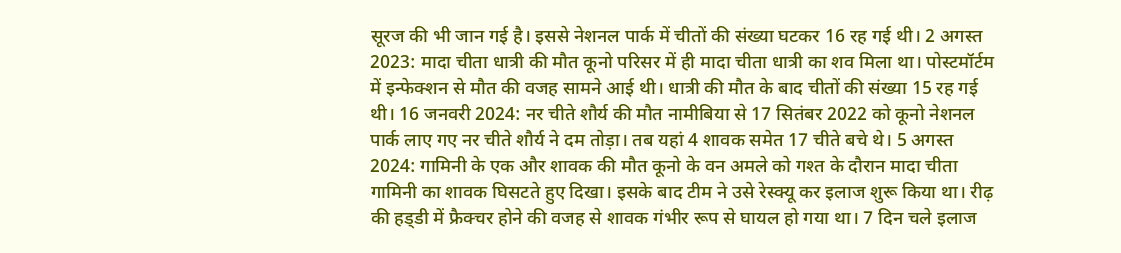सूरज की भी जान गई है। इससे नेशनल पार्क में चीतों की संख्या घटकर 16 रह गई थी। 2 अगस्त 2023: मादा चीता धात्री की मौत कूनो परिसर में ही मादा चीता धात्री का शव मिला था। पोस्टमॉर्टम में इन्फेक्शन से मौत की वजह सामने आई थी। धात्री की मौत के बाद चीतों की संख्या 15 रह गई थी। 16 जनवरी 2024: नर चीते शौर्य की मौत नामीबिया से 17 सितंबर 2022 को कूनो नेशनल पार्क लाए गए नर चीते शौर्य ने दम तोड़ा। तब यहां 4 शावक समेत 17 चीते बचे थे। 5 अगस्त 2024: गामिनी के एक और शावक की मौत कूनो के वन अमले को गश्त के दौरान मादा चीता गामिनी का शावक घिसटते हुए दिखा। इसके बाद टीम ने उसे रेस्क्यू कर इलाज शुरू किया था। रीढ़ की हड्‌डी में फ्रैक्चर होने की वजह से शावक गंभीर रूप से घायल हो गया था। 7 दिन चले इलाज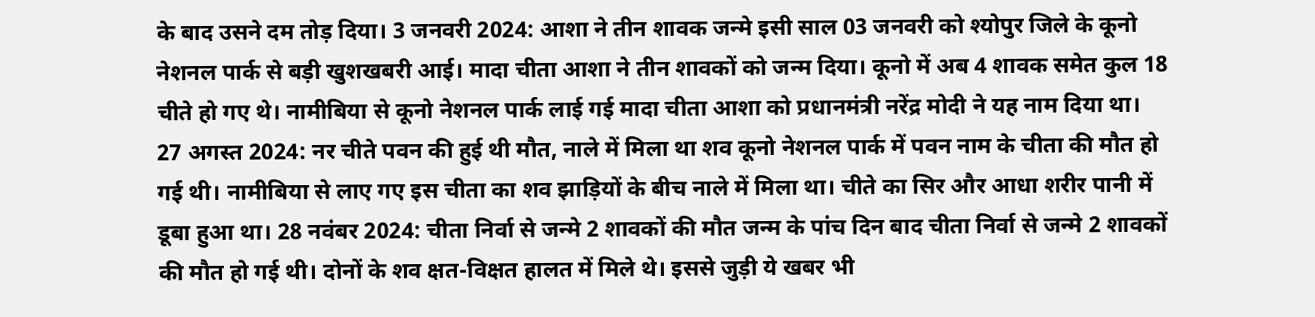के बाद उसने दम तोड़ दिया। 3 जनवरी 2024: आशा ने तीन शावक जन्मे इसी साल 03 जनवरी को श्योपुर जिले के कूनो नेशनल पार्क से बड़ी खुशखबरी आई। मादा चीता आशा ने तीन शावकों को जन्म दिया। कूनो में अब 4 शावक समेत कुल 18 चीते हो गए थे। नामीबिया से कूनो नेशनल पार्क लाई गई मादा चीता आशा को प्रधानमंत्री नरेंद्र मोदी ने यह नाम दिया था। 27 अगस्त 2024: नर चीते पवन की हुई थी मौत, नाले में मिला था शव कूनो नेशनल पार्क में पवन नाम के चीता की मौत हो गई थी। नामीबिया से लाए गए इस चीता का शव झाड़ियों के बीच नाले में मिला था। चीते का सिर और आधा शरीर पानी में डूबा हुआ था। 28 नवंबर 2024: चीता निर्वा से जन्मे 2 शावकों की मौत जन्म के पांच दिन बाद चीता निर्वा से जन्मे 2 शावकों की मौत हो गई थी। दोनों के शव क्षत-विक्षत हालत में मिले थे। इससे जुड़ी ये खबर भी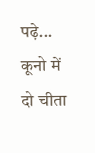पढ़े... कूनो में दो चीता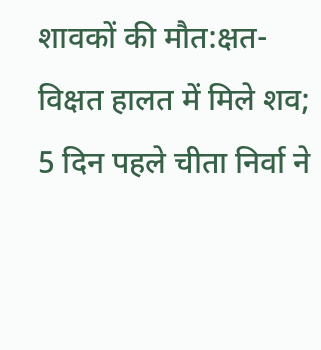शावकों की मौत:क्षत-विक्षत हालत में मिले शव; 5 दिन पहले चीता निर्वा ने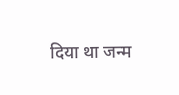दिया था जन्म